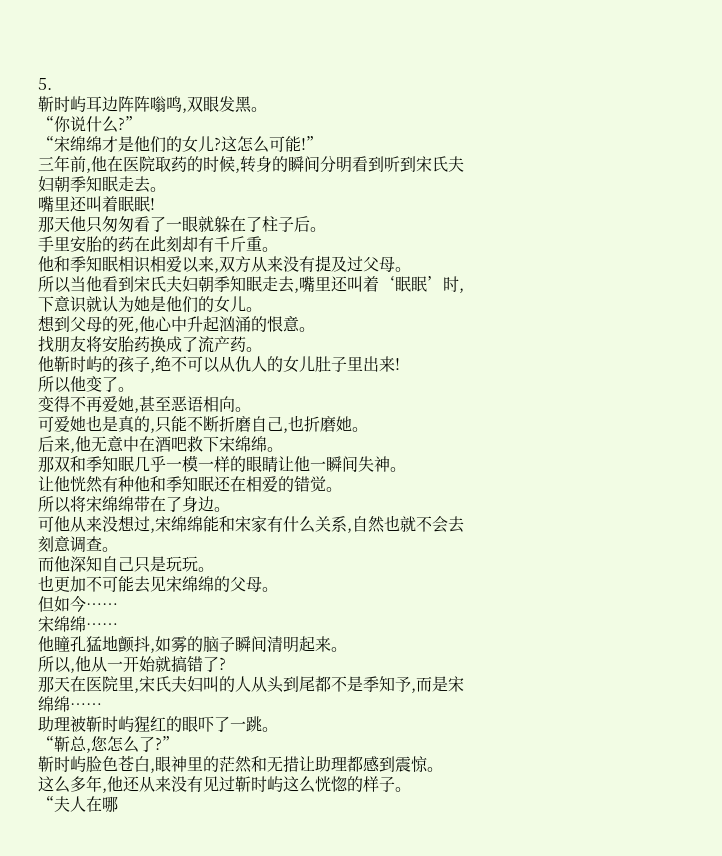5.
靳时屿耳边阵阵嗡鸣,双眼发黑。
“你说什么?”
“宋绵绵才是他们的女儿?这怎么可能!”
三年前,他在医院取药的时候,转身的瞬间分明看到听到宋氏夫妇朝季知眠走去。
嘴里还叫着眠眠!
那天他只匆匆看了一眼就躲在了柱子后。
手里安胎的药在此刻却有千斤重。
他和季知眠相识相爱以来,双方从来没有提及过父母。
所以当他看到宋氏夫妇朝季知眠走去,嘴里还叫着‘眠眠’时,下意识就认为她是他们的女儿。
想到父母的死,他心中升起汹涌的恨意。
找朋友将安胎药换成了流产药。
他靳时屿的孩子,绝不可以从仇人的女儿肚子里出来!
所以他变了。
变得不再爱她,甚至恶语相向。
可爱她也是真的,只能不断折磨自己,也折磨她。
后来,他无意中在酒吧救下宋绵绵。
那双和季知眠几乎一模一样的眼睛让他一瞬间失神。
让他恍然有种他和季知眠还在相爱的错觉。
所以将宋绵绵带在了身边。
可他从来没想过,宋绵绵能和宋家有什么关系,自然也就不会去刻意调查。
而他深知自己只是玩玩。
也更加不可能去见宋绵绵的父母。
但如今……
宋绵绵……
他瞳孔猛地颤抖,如雾的脑子瞬间清明起来。
所以,他从一开始就搞错了?
那天在医院里,宋氏夫妇叫的人从头到尾都不是季知予,而是宋绵绵……
助理被靳时屿猩红的眼吓了一跳。
“靳总,您怎么了?”
靳时屿脸色苍白,眼神里的茫然和无措让助理都感到震惊。
这么多年,他还从来没有见过靳时屿这么恍惚的样子。
“夫人在哪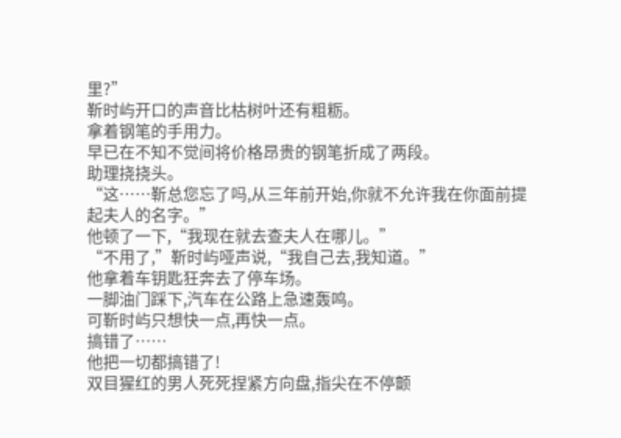里?”
靳时屿开口的声音比枯树叶还有粗粝。
拿着钢笔的手用力。
早已在不知不觉间将价格昂贵的钢笔折成了两段。
助理挠挠头。
“这……靳总您忘了吗,从三年前开始,你就不允许我在你面前提起夫人的名字。”
他顿了一下,“我现在就去查夫人在哪儿。”
“不用了,”靳时屿哑声说,“我自己去,我知道。”
他拿着车钥匙狂奔去了停车场。
一脚油门踩下,汽车在公路上急速轰鸣。
可靳时屿只想快一点,再快一点。
搞错了……
他把一切都搞错了!
双目猩红的男人死死捏紧方向盘,指尖在不停颤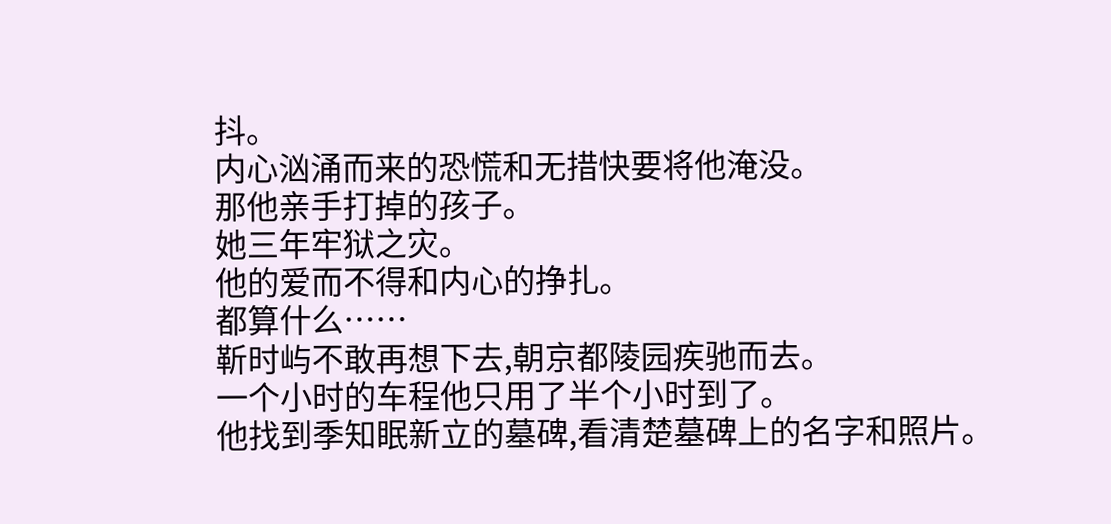抖。
内心汹涌而来的恐慌和无措快要将他淹没。
那他亲手打掉的孩子。
她三年牢狱之灾。
他的爱而不得和内心的挣扎。
都算什么……
靳时屿不敢再想下去,朝京都陵园疾驰而去。
一个小时的车程他只用了半个小时到了。
他找到季知眠新立的墓碑,看清楚墓碑上的名字和照片。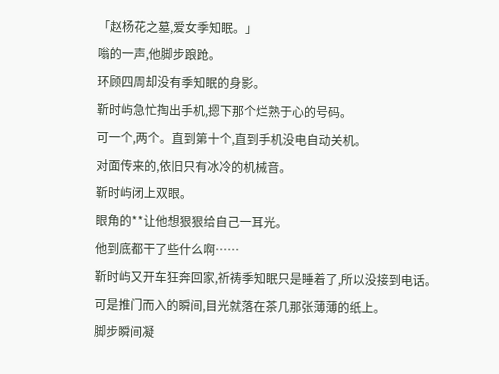「赵杨花之墓,爱女季知眠。」
嗡的一声,他脚步踉跄。
环顾四周却没有季知眠的身影。
靳时屿急忙掏出手机,摁下那个烂熟于心的号码。
可一个,两个。直到第十个,直到手机没电自动关机。
对面传来的,依旧只有冰冷的机械音。
靳时屿闭上双眼。
眼角的**让他想狠狠给自己一耳光。
他到底都干了些什么啊……
靳时屿又开车狂奔回家,祈祷季知眠只是睡着了,所以没接到电话。
可是推门而入的瞬间,目光就落在茶几那张薄薄的纸上。
脚步瞬间凝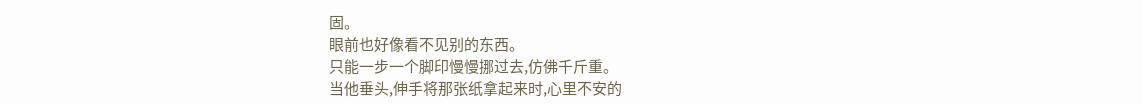固。
眼前也好像看不见别的东西。
只能一步一个脚印慢慢挪过去,仿佛千斤重。
当他垂头,伸手将那张纸拿起来时,心里不安的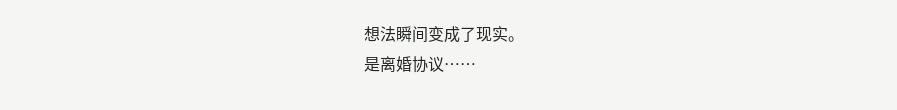想法瞬间变成了现实。
是离婚协议……